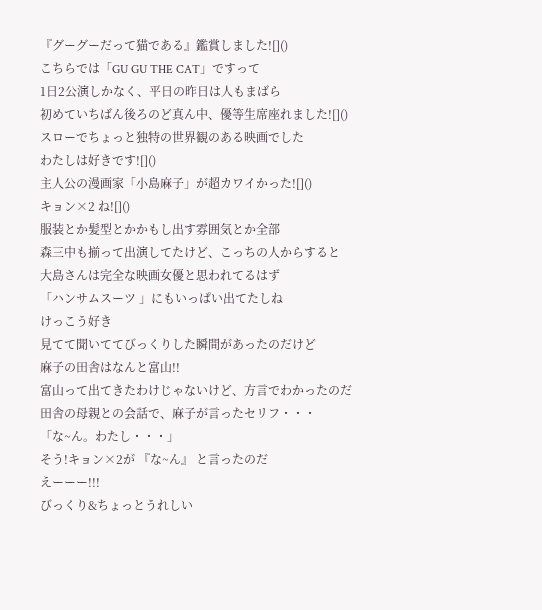『グーグーだって猫である』鑑賞しました![]()
こちらでは「GU GU THE CAT」ですって
1日2公演しかなく、平日の昨日は人もまばら
初めていちばん後ろのど真ん中、優等生席座れました![]()
スローでちょっと独特の世界観のある映画でした
わたしは好きです![]()
主人公の漫画家「小島麻子」が超カワイかった![]()
キョン×2 ね![]()
服装とか髪型とかかもし出す雰囲気とか全部
森三中も揃って出演してたけど、こっちの人からすると
大島さんは完全な映画女優と思われてるはず
「ハンサムスーツ 」にもいっぱい出てたしね
けっこう好き
見てて聞いててびっくりした瞬間があったのだけど
麻子の田舎はなんと富山!!
富山って出てきたわけじゃないけど、方言でわかったのだ
田舎の母親との会話で、麻子が言ったセリフ・・・
「な~ん。わたし・・・」
そう!キョン×2が 『な~ん』 と言ったのだ
えーーー!!!
びっくり&ちょっとうれしい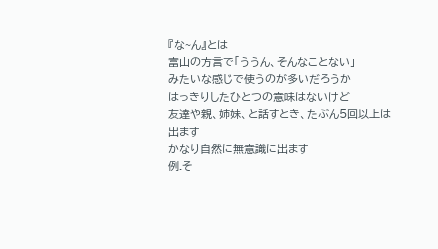『な~ん』とは
富山の方言で「ううん、そんなことない」
みたいな感じで使うのが多いだろうか
はっきりしたひとつの意味はないけど
友達や親、姉妹、と話すとき、たぶん5回以上は出ます
かなり自然に無意識に出ます
例.そ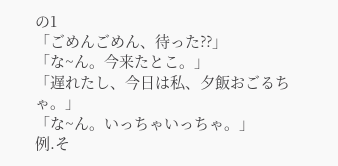の1
「ごめんごめん、待った??」
「な~ん。今来たとこ。」
「遅れたし、今日は私、夕飯おごるちゃ。」
「な~ん。いっちゃいっちゃ。」
例.そ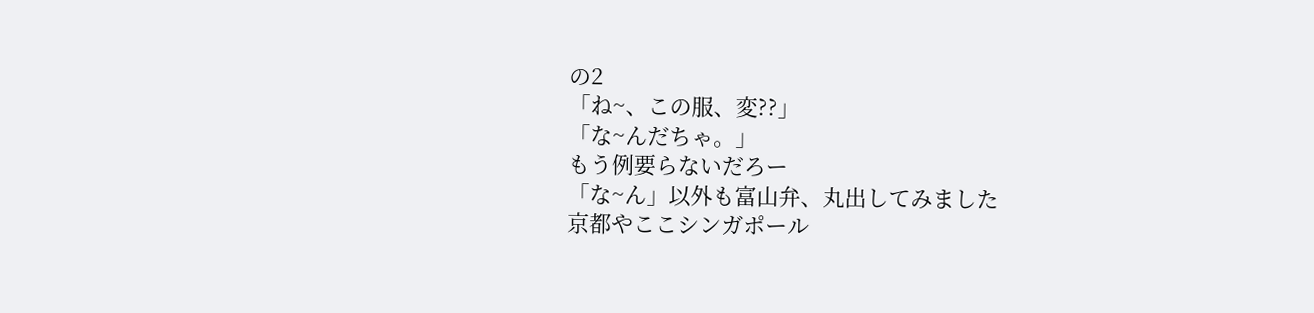の2
「ね~、この服、変??」
「な~んだちゃ。」
もう例要らないだろー
「な~ん」以外も富山弁、丸出してみました
京都やここシンガポール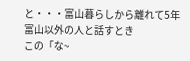と・・・富山暮らしから離れて5年
富山以外の人と話すとき
この「な~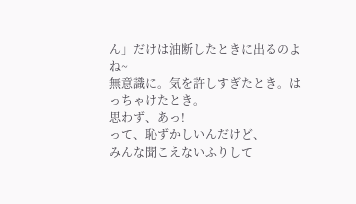ん」だけは油断したときに出るのよね~
無意識に。気を許しすぎたとき。はっちゃけたとき。
思わず、あっ!
って、恥ずかしいんだけど、
みんな聞こえないふりして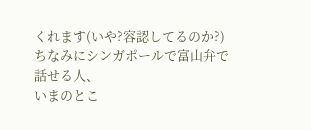くれます(いや?容認してるのか?)
ちなみにシンガポールで富山弁で話せる人、
いまのとこ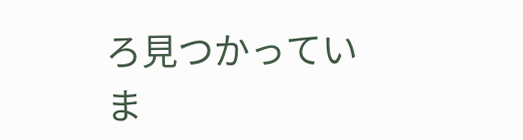ろ見つかっていま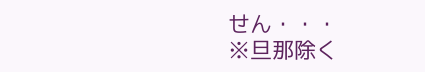せん・・・
※旦那除く